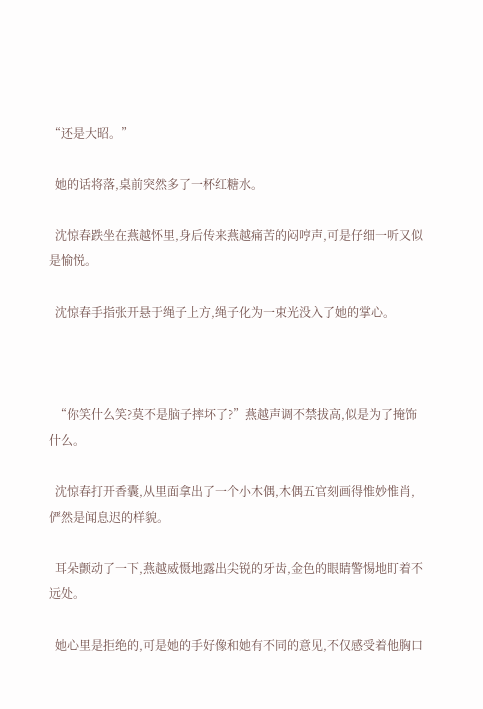“还是大昭。”

  她的话将落,桌前突然多了一杯红糖水。

  沈惊春跌坐在燕越怀里,身后传来燕越痛苦的闷哼声,可是仔细一听又似是愉悦。

  沈惊春手指张开悬于绳子上方,绳子化为一束光没入了她的掌心。



  “你笑什么笑?莫不是脑子摔坏了?”燕越声调不禁拔高,似是为了掩饰什么。

  沈惊春打开香囊,从里面拿出了一个小木偶,木偶五官刻画得惟妙惟肖,俨然是闻息迟的样貌。

  耳朵颤动了一下,燕越威慑地露出尖锐的牙齿,金色的眼睛警惕地盯着不远处。

  她心里是拒绝的,可是她的手好像和她有不同的意见,不仅感受着他胸口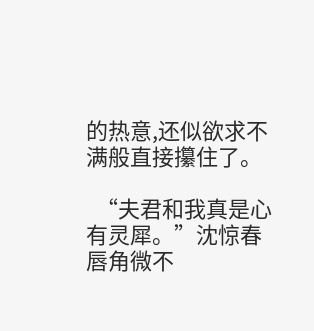的热意,还似欲求不满般直接攥住了。

  “夫君和我真是心有灵犀。”沈惊春唇角微不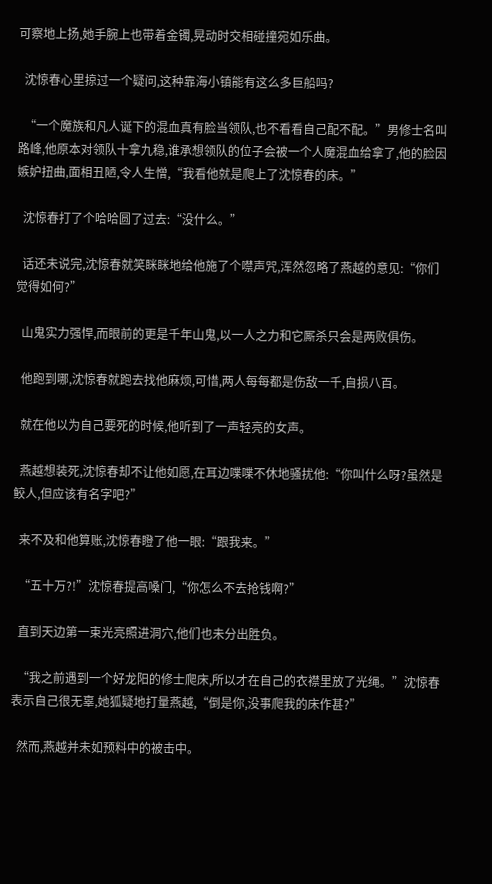可察地上扬,她手腕上也带着金镯,晃动时交相碰撞宛如乐曲。

  沈惊春心里掠过一个疑问,这种靠海小镇能有这么多巨船吗?

  “一个魔族和凡人诞下的混血真有脸当领队,也不看看自己配不配。”男修士名叫路峰,他原本对领队十拿九稳,谁承想领队的位子会被一个人魔混血给拿了,他的脸因嫉妒扭曲,面相丑陋,令人生憎,“我看他就是爬上了沈惊春的床。”

  沈惊春打了个哈哈圆了过去:“没什么。”

  话还未说完,沈惊春就笑眯眯地给他施了个噤声咒,浑然忽略了燕越的意见:“你们觉得如何?”

  山鬼实力强悍,而眼前的更是千年山鬼,以一人之力和它厮杀只会是两败俱伤。

  他跑到哪,沈惊春就跑去找他麻烦,可惜,两人每每都是伤敌一千,自损八百。

  就在他以为自己要死的时候,他听到了一声轻亮的女声。

  燕越想装死,沈惊春却不让他如愿,在耳边喋喋不休地骚扰他:“你叫什么呀?虽然是鲛人,但应该有名字吧?”

  来不及和他算账,沈惊春瞪了他一眼:“跟我来。”

  “五十万?!”沈惊春提高嗓门,“你怎么不去抢钱啊?”

  直到天边第一束光亮照进洞穴,他们也未分出胜负。

  “我之前遇到一个好龙阳的修士爬床,所以才在自己的衣襟里放了光绳。”沈惊春表示自己很无辜,她狐疑地打量燕越,“倒是你,没事爬我的床作甚?”

  然而,燕越并未如预料中的被击中。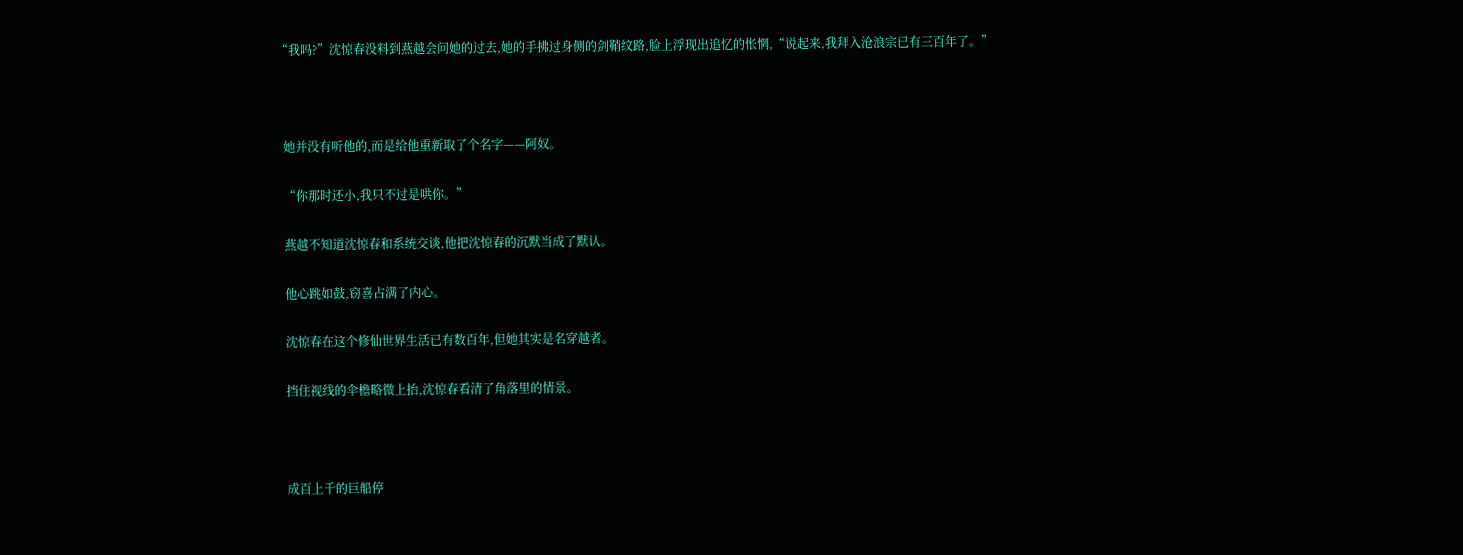“我吗?”沈惊春没料到燕越会问她的过去,她的手拂过身侧的剑鞘纹路,脸上浮现出追忆的怅惘,“说起来,我拜入沧浪宗已有三百年了。”



  她并没有听他的,而是给他重新取了个名字——阿奴。

  “你那时还小,我只不过是哄你。”

  燕越不知道沈惊春和系统交谈,他把沈惊春的沉默当成了默认。

  他心跳如鼓,窃喜占满了内心。

  沈惊春在这个修仙世界生活已有数百年,但她其实是名穿越者。

  挡住视线的伞檐略微上抬,沈惊春看清了角落里的情景。



  成百上千的巨船停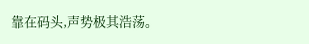靠在码头,声势极其浩荡。